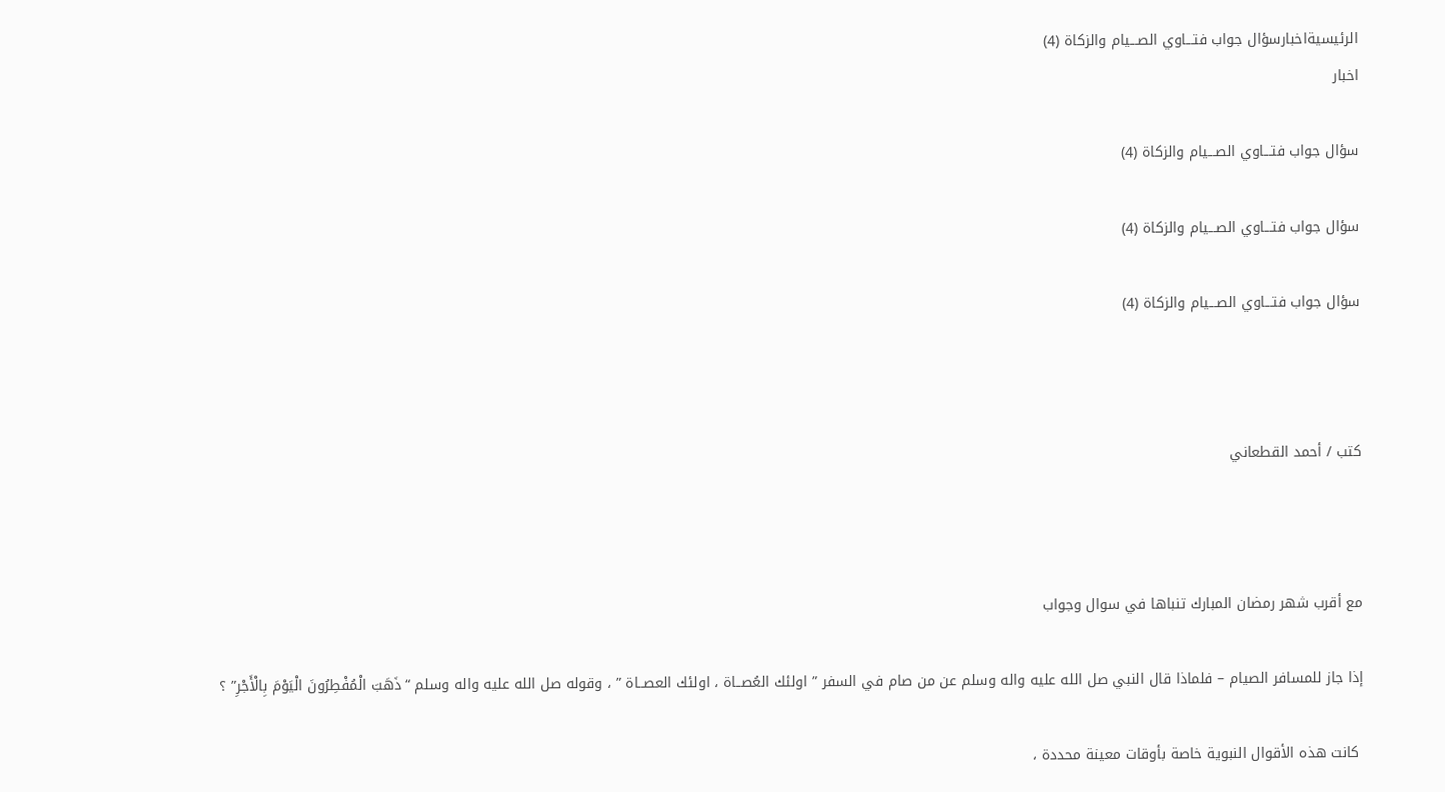الرئيسيةاخبارسؤال جواب فتـــاوي الصـــيام والزكاة (4)
اخبار

سؤال جواب فتـــاوي الصـــيام والزكاة (4)

سؤال جواب فتـــاوي الصـــيام والزكاة (4)

سؤال جواب فتـــاوي الصـــيام والزكاة (4)



كتب / أحمد القطعاني



مع أقرب شهر رمضان المبارك تنباها في سوال وجواب

إذا جاز للمسافر الصيام – فلماذا قال النبي صل الله عليه واله وسلم عن من صام في السفر ” اولئك العُصــاة ، اولئك العصــاة ” ، وقوله صل الله عليه واله وسلم “ذَهَبَ الْمُفْطِرُونَ الْيَوْمَ بِالْأَجْرِ” ؟

 كانت هذه الأقوال النبوية خاصة بأوقات معينة محددة ،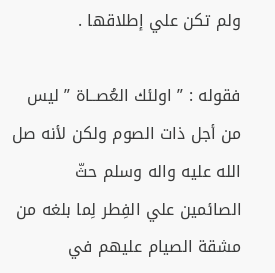ولم تكن علي إطلاقها .

فقوله : ” اولئك العُصــاة ” ليس من أجل ذات الصوم ولكن لأنه صل الله عليه واله وسلم حثّ الصائمين علي الفِطر لِما بلغه من مشقة الصيام عليهم في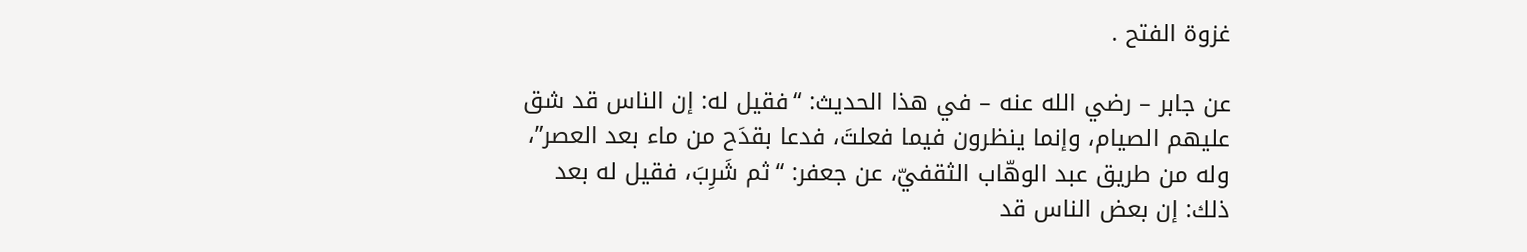غزوة الفتح .

عن جابر – رضي الله عنه – في هذا الحديث: “فقيل له: إن الناس قد شق عليهم الصيام، وإنما ينظرون فيما فعلتَ، فدعا بقدَح من ماء بعد العصر”، وله من طريق عبد الوهّاب الثقفيّ، عن جعفر: “ثم شَرِبَ، فقيل له بعد ذلك: إن بعض الناس قد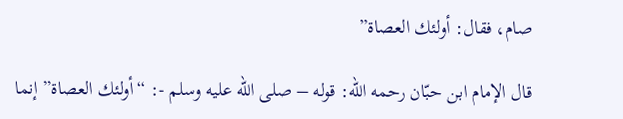صام، فقال: أولئك العصاة”

قال الإمام ابن حبّان رحمه الله: قوله – صلى الله عليه وسلم -: “أولئك العصاة” إنما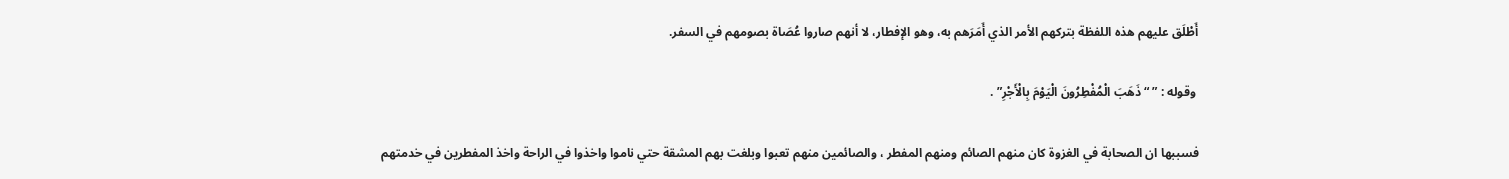أَطْلَق عليهم هذه اللفظة بتركهم الأمر الذي أَمَرَهم به، وهو الإفطار، لا أنهم صاروا عُصَاة بصومهم في السفر.

 وقوله : ” “ذَهَبَ الْمُفْطِرُونَ الْيَوْمَ بِالْأَجْرِ” .

فسببها ان الصحابة في الغزوة كان منهم الصائم ومنهم المفطر ، والصائمين منهم تعبوا وبلغت بهم المشقة حتي ناموا واخذوا في الراحة واخذ المفطرين في خدمتهم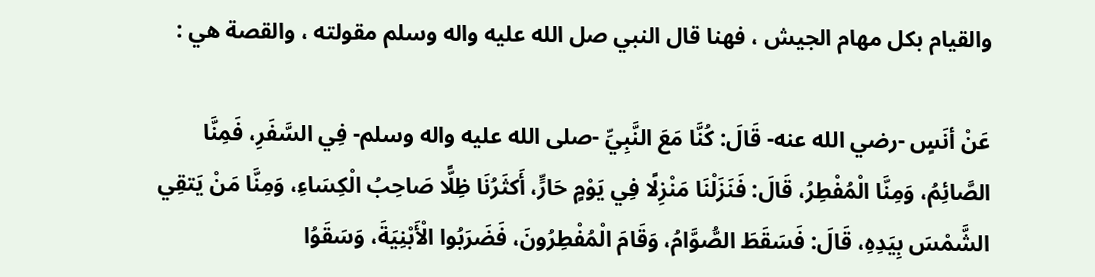والقيام بكل مهام الجيش ، فهنا قال النبي صل الله عليه واله وسلم مقولته ، والقصة هي :

عَنْ أنَسٍ -رضي الله عنه- قَالَ: كُنَّا مَعَ النَّبِيِّ -صلى الله عليه واله وسلم- فِي السَّفَرِ، فَمِنَّا الصَّائِمُ، وَمِنَّا الْمُفْطِرُ، قَالَ: فَنَزَلْنَا مَنْزِلًا فِي يَوْمٍ حَارٍّ، أَكثَرُنَا ظِلًّا صَاحِبُ الْكِسَاءِ، وَمِنَّا مَنْ يَتقِي الشَّمْسَ بِيَدِهِ، قَالَ: فَسَقَطَ الصُّوَّامُ، وَقَامَ الْمُفْطِرُونَ، فَضَرَبُوا الْأَبْنِيَةَ، وَسَقَوُا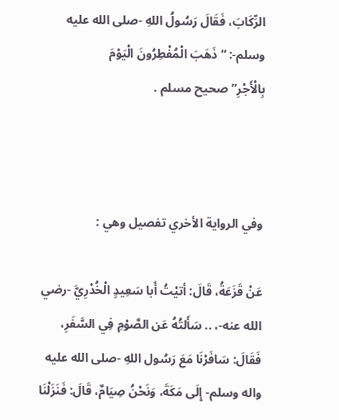الرِّكَابَ، فَقَالَ رَسُولُ اللهِ -صلى الله عليه وسلم-: “ذَهَبَ الْمُفْطِرُونَ الْيَوْمَ بِالْأَجْرِ”صحيح مسلم .



وفي الرواية الأخري تفصيل وهي :

عَنْ قَزَعَةُ، قَالَ: أتيْتُ أَبا سَعِيدٍ الْخُدْرِيَّ -رضي الله عنه-، .. سَأَلتُهُ عَن الصَّوْمِ فِي السَّفَرِ، فَقَالَ: سَافَرْنَا مَعَ رَسُول اللهِ -صلى الله عليه واله وسلم- إِلَى مَكَةَ، وَنَحْنُ صِيَامٌ، قَالَ: فَنَزَلْنَا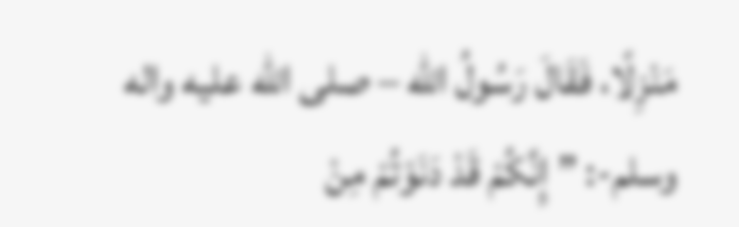مَنْزِلًا، فَقَالَ رَسُولُ الله – صلى الله عليه واله وسلم-: ” إِنَّكُمْ قَدْ دَنَوْتُمْ مِنْ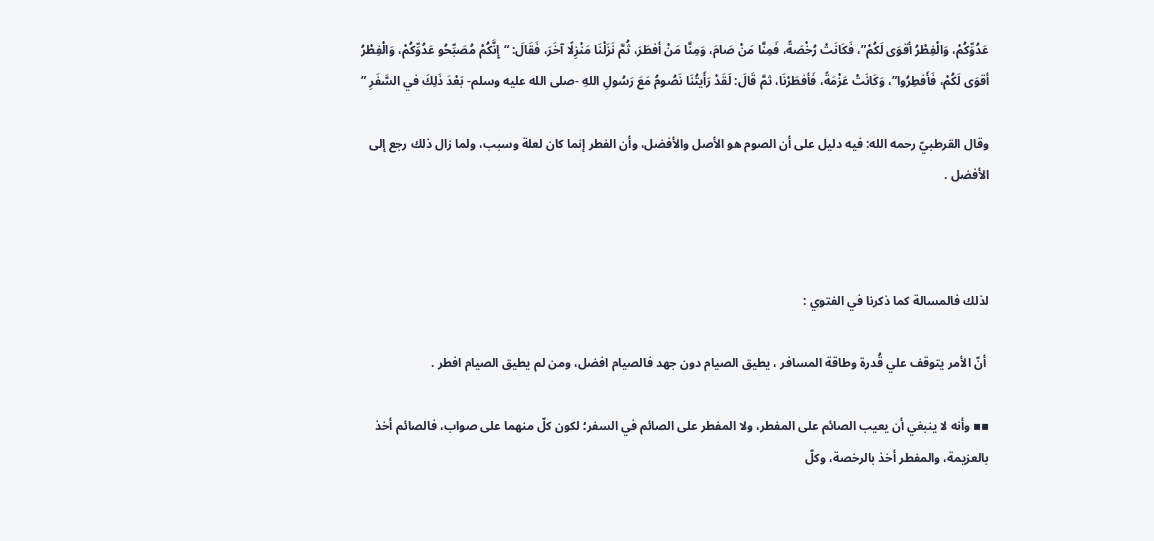عَدُوِّكُمْ، وَالْفِطْرُ أقوَى لَكُمْ”، فَكَانَتْ رُخْصَةً، فَمِنَّا مَنْ صَامَ، وَمِنَّا مَنْ أفطَرَ، ثُمَّ نَزَلْنَا مَنْزِلًا آخَرَ، فَقَالَ: “إِنَّكُمْ مُصَبِّحُو عَدُوِّكُمْ، وَالْفِطْرُ أقوَى لَكُمْ، فَأَفطِرُوا”، وَكَانَتْ عَزْمَةً، فَأفطَرْنَا، ثمَّ قَالَ: لَقَدْ رَأَيتُنَا نَصُومُ مَعَ رَسُولِ اللهِ -صلى الله عليه وسلم- بَعْدَ ذَلِكَ في السَّفَرِ ”

وقال القرطبيّ رحمه الله: فيه دليل على أن الصوم هو الأصل والأفضل، وأن الفطر إنما كان لعلة وسبب، ولما زال ذلك رجع إلى الأفضل .



لذلك فالمسالة كما ذكرنا في الفتوي :

 أنّ الأمر يتوقف علي قُدرة وطاقة المسافر ، يطيق الصيام دون جهد فالصيام افضل، ومن لم يطيق الصيام افطر .

▪▪ وأنه لا ينبغي أن يعيب الصائم على المفطر، ولا المفطر على الصائم في السفر؛ لكون كلّ منهما على صواب، فالصائم أخذ بالعزيمة، والمفطر أخذ بالرخصة، وكلّ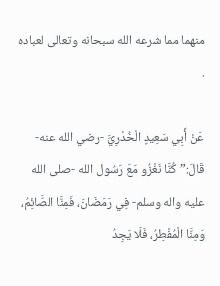منهما مما شرعه الله سبحانه وتعالى لعباده .

عَنْ أَبِي سَعِيدٍ الْخُدْرِيَّ -رضي الله عنه- قَالَ:” كُنَّا نَغْزُو مَعَ رَسُول الله -صلى الله عليه واله وسلم- فِي رَمَضَانَ، فَمِنَّا الصَّائِمُ، وَمِنَّا الْمُفْطِرُ، فَلَا يَجِدُ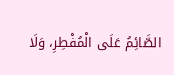الصَّائِمُ عَلَى الْمُفْطِرِ، وَلَا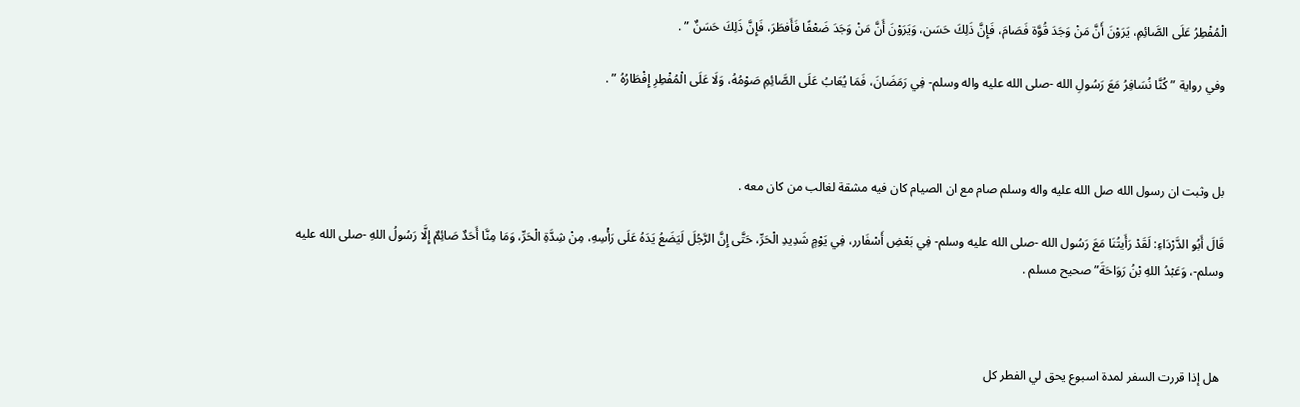الْمُفْطِرُ عَلَى الصَّائِمِ، يَرَوْنَ أَنَّ مَنْ وَجَدَ قُوَّة فَصَامَ، فَإِنَّ ذَلِكَ حَسَن، وَيَرَوْنَ أَنَّ مَنْ وَجَدَ ضَعْفًا فَأَفطَرَ، فَإِنَّ ذَلِكَ حَسَنٌ ” .

وفي رواية ” كُنَّا نُسَافِرُ مَعَ رَسُولِ الله -صلى الله عليه واله وسلم- فِي رَمَضَانَ، فَمَا يُعَابُ عَلَى الصَّائِمِ صَوْمُهُ، وَلَا عَلَى الْمُفْطِرِ إِفْطَارُهُ ” .



بل وثبت ان رسول الله صل الله عليه واله وسلم صام مع ان الصيام كان فيه مشقة لغالب من كان معه .

قَالَ أَبُو الدَّرْدَاءِ: لَقَدْ رَأَيتُنَا مَعَ رَسُول الله -صلى الله عليه وسلم- فِي بَعْضِ أَسْفَارر، فِي يَوْمٍ شَدِيدِ الْحَرِّ، حَتَّى إِنَّ الرَّجُلَ لَيَضَعُ يَدَهُ عَلَى رَأْسِهِ، مِنْ شِدَّةِ الْحَرِّ، وَمَا مِنَّا أَحَدٌ صَائِمٌ إِلَّا رَسُولُ اللهِ -صلى الله عليه وسلم-، وَعَبْدُ اللهِ بْنُ رَوَاحَةَ” صحيح مسلم .



 هل إذا قررت السفر لمدة اسبوع يحق لي الفطر كل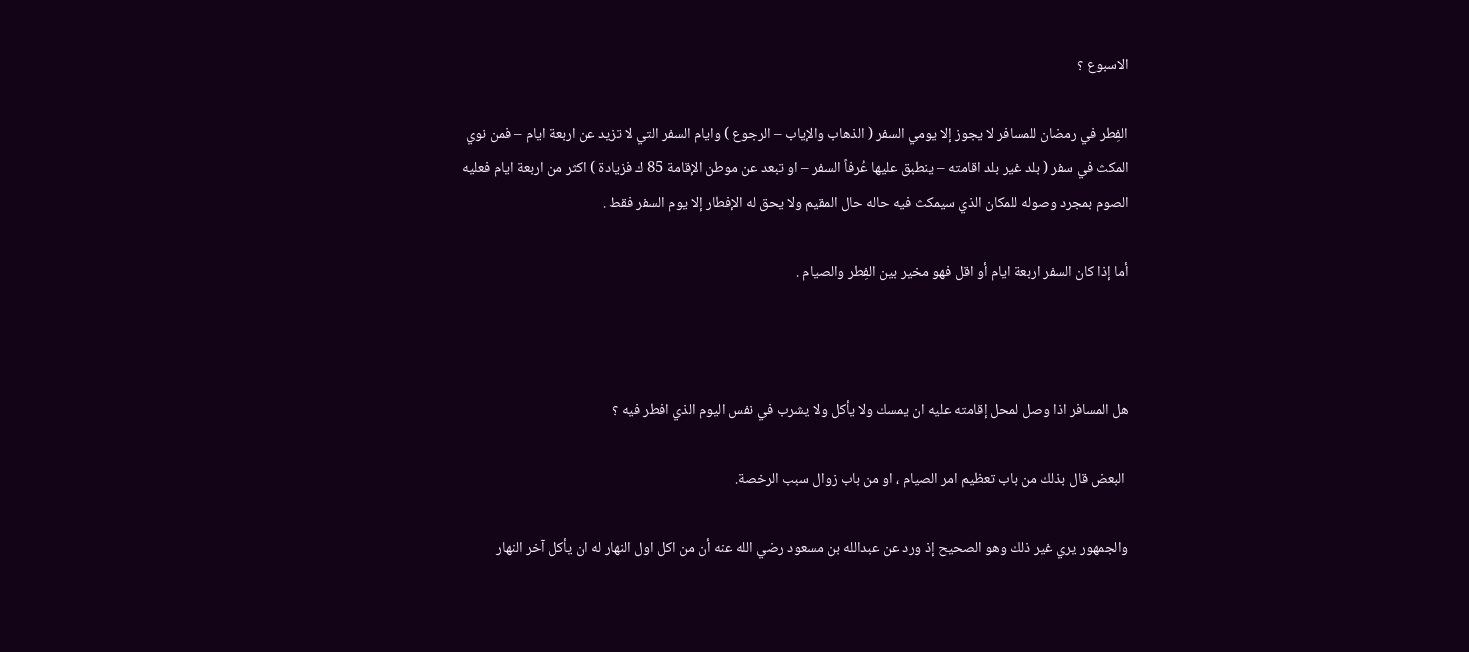الاسبوع ؟

الفِطر في رمضان للمسافر لا يجوز إلا يومي السفر ( الذهاب والإياب – الرجوع ) وايام السفر التي لا تزيد عن اربعة ايام – فمن نوي المكث في سفر ( بلد غير بلد اقامته – ينطبق عليها عُرفاً السفر – او تبعد عن موطن الإقامة 85 ك فزيادة ) اكثر من اربعة ايام فعليه الصوم بمجرد وصوله للمكان الذي سيمكث فيه حاله حال المقيم ولا يحق له الإفطار إلا يوم السفر فقط .

أما إذا كان السفر اربعة ايام أو اقل فهو مخير بين الفِطر والصيام .



هل المسافر اذا وصل لمحل إقامته عليه ان يمسك ولا يأكل ولا يشرب في نفس اليوم الذي افطر فيه ؟

 البعض قال بذلك من باب تعظيم امر الصيام ، او من باب زوال سبب الرخصة.

والجمهور يري غير ذلك وهو الصحيح إذ ورد عن عبدالله بن مسعود رضي الله عنه أن من اكل اول النهار له ان يأكل آخر النهار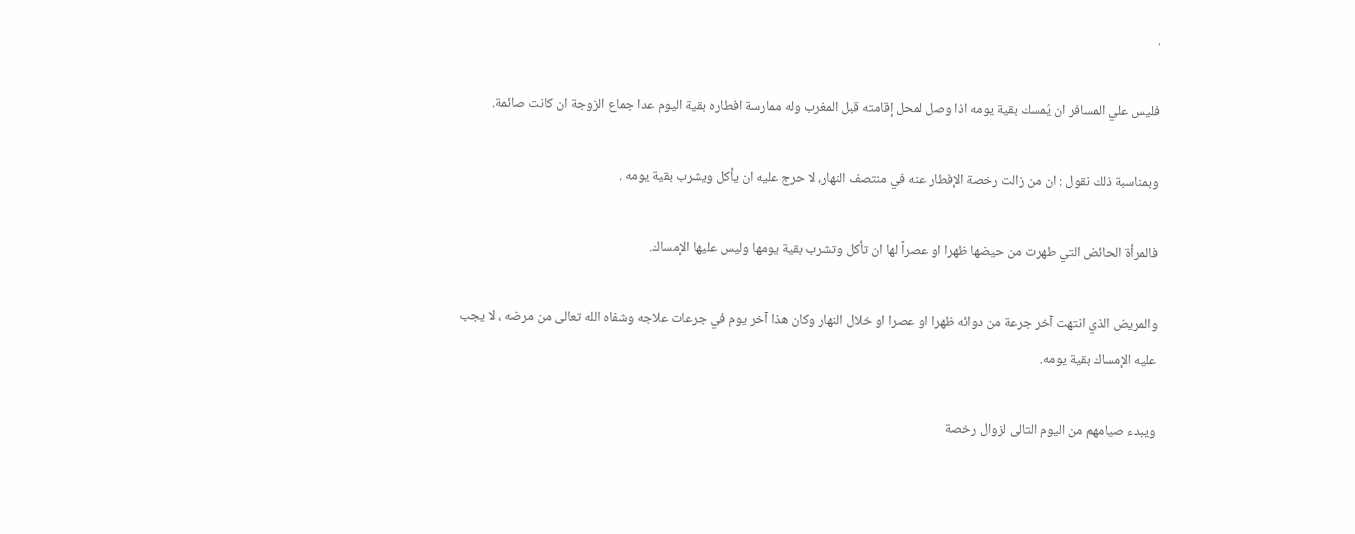.

فليس علي المسافر ان يُمسك بقية يومه اذا وصل لمحل إقامته قبل المغرب وله ممارسة افطاره بقية اليوم عدا جماع الزوجة ان كانت صائمة.

وبمناسبة ذلك نقول : ان من زالت رخصة الإفطار عنه في منتصف النهار، لا حرج عليه ان يأكل ويشرب بقية يومه .

فالمرأة الحائض التي طهرت من حيضها ظهرا او عصراً لها ان تأكل وتشرب بقية يومها وليس عليها الإمساك.

والمريض الذي انتهت آخر جرعة من دوائه ظهرا او عصرا او خلال النهار وكان هذا آخر يوم في جرعات علاجه وشفاه الله تعالى من مرضه ، لا يجب عليه الإمساك بقية يومه.

ويبدء صيامهم من اليوم التالى لزوال رخصة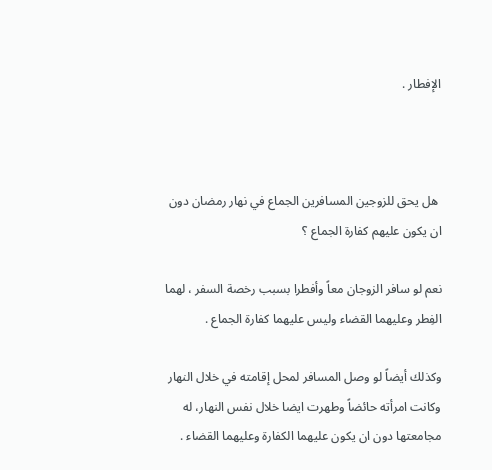الإفطار .



 هل يحق للزوجين المسافرين الجماع في نهار رمضان دون ان يكون عليهم كفارة الجماع ؟

نعم لو سافر الزوجان معاً وأفطرا بسبب رخصة السفر ، لهما الفِطر وعليهما القضاء وليس عليهما كفارة الجماع .

وكذلك أيضاً لو وصل المسافر لمحل إقامته في خلال النهار وكانت امرأته حائضاً وطهرت ايضا خلال نفس النهار، له مجامعتها دون ان يكون عليهما الكفارة وعليهما القضاء .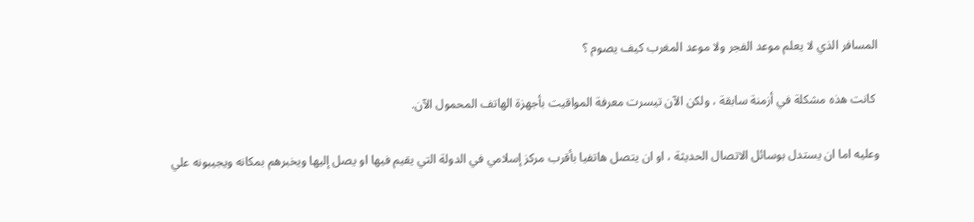المسافر الذي لا يعلم موعد الفجر ولا موعد المغرب كيف يصوم ؟

 كانت هذه مشكلة في أزمنة سابقة ، ولكن الآن تيسرت معرفة المواقيت بأجهزة الهاتف المحمول الآن.

وعليه اما ان يستدل بوسائل الاتصال الحديثة ، او ان يتصل هاتفيا بأقرب مركز إسلامي في الدولة التي يقيم فيها او يصل إليها ويخبرهم بمكانه ويجيبونه علي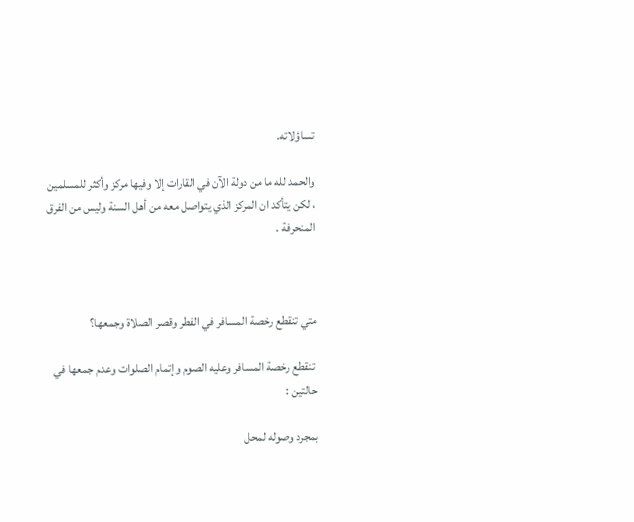تساؤلاته.

والحمد لله ما من دولة الآن في القارات إلا وفيها مركز وأكثر للمسلمين ، لكن يتأكد ان المركز الذي يتواصل معه من أهل السنة وليس من الفرق المنحرفة .



متي تنقطع رخصة المسافر في الفطر وقصر الصلاة وجمعها؟

 تنقطع رخصة المسافر وعليه الصوم وإتمام الصلوات وعدم جمعها في حالتين :

بمجرد وصوله لمحل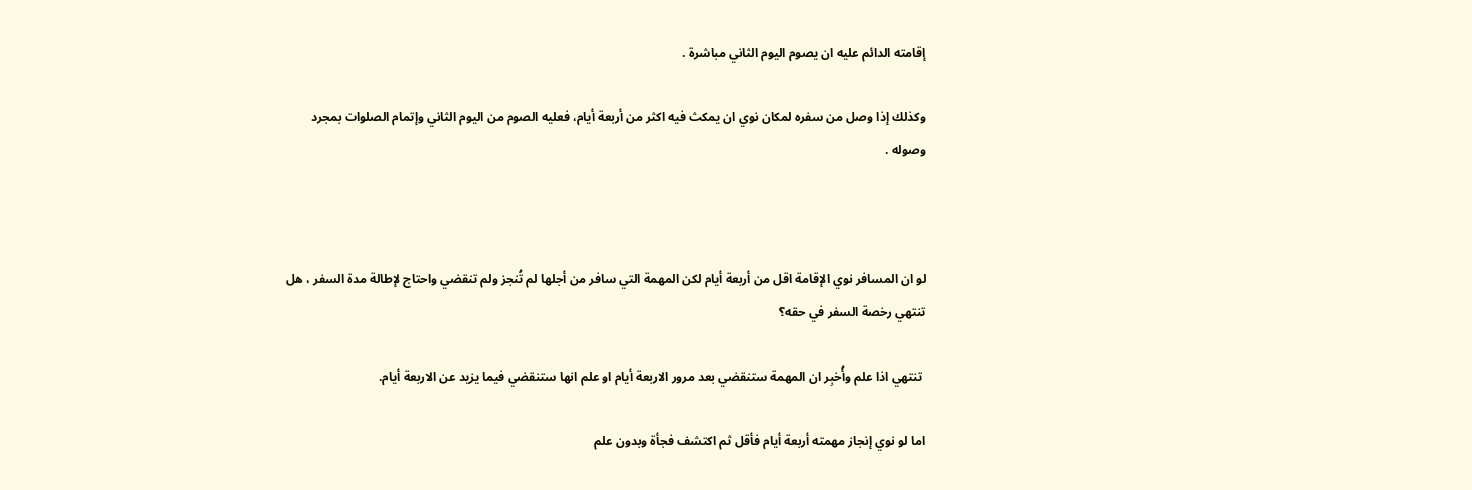إقامته الدائم عليه ان يصوم اليوم الثاني مباشرة .

وكذلك إذا وصل من سفره لمكان نوي ان يمكث فيه اكثر من أربعة أيام، فعليه الصوم من اليوم الثاني وإتمام الصلوات بمجرد وصوله .



لو ان المسافر نوي الإقامة اقل من أربعة أيام لكن المهمة التي سافر من أجلها لم تُنجز ولم تنقضي واحتاج لإطالة مدة السفر ، هل تنتهي رخصة السفر في حقه؟

 تنتهي اذا علم وأُخبِر ان المهمة ستنقضي بعد مرور الاربعة أيام او علم انها ستنقضي فيما يزيد عن الاربعة أيام.

اما لو نوي إنجاز مهمته أربعة أيام فأقل ثم اكتشف فجأة وبدون علم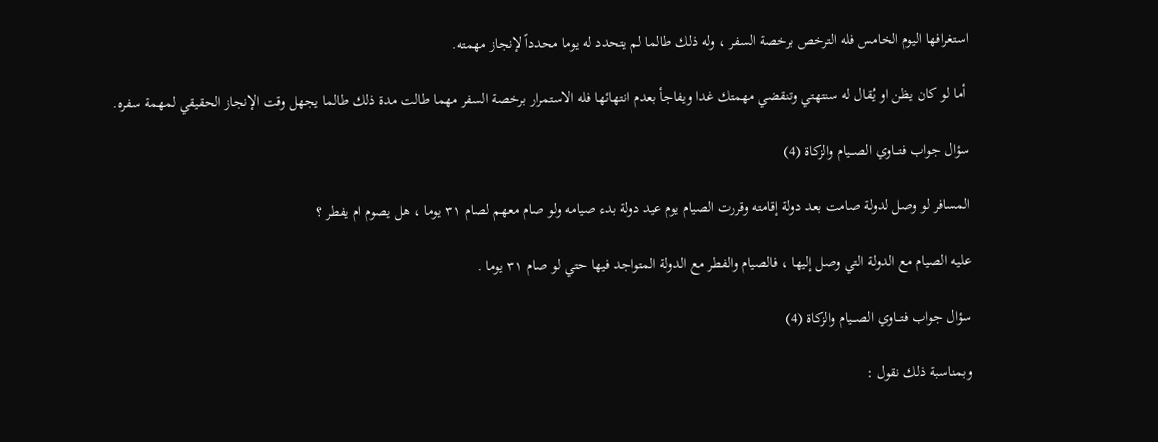استغرافها اليوم الخامس فله الترخص برخصة السفر ، وله ذلك طالما لم يتحدد له يوما محدداً لإنجاز مهمته.

 أما لو كان يظن او يُقال له سنتهتي وتنقضي مهمتك غدا ويفاجأ بعدم انتهائها فله الاستمرار برخصة السفر مهما طالت مدة ذلك طالما يجهل وقت الإنجاز الحقيقي لمهمة سفره.

سؤال جواب فتـــاوي الصـــيام والزكاة (4)

المسافر لو وصل لدولة صامت بعد دولة إقامته وقررت الصيام يوم عيد دولة بدء صيامه ولو صام معهم لصام ٣١ يوما ، هل يصوم ام يفطر ؟

عليه الصيام مع الدولة التي وصل إليها ، فالصيام والفطر مع الدولة المتواجد فيها حتي لو صام ٣١ يوما .

سؤال جواب فتـــاوي الصـــيام والزكاة (4)

وبمناسبة ذلك نقول :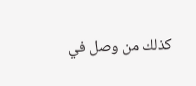كذلك من وصل في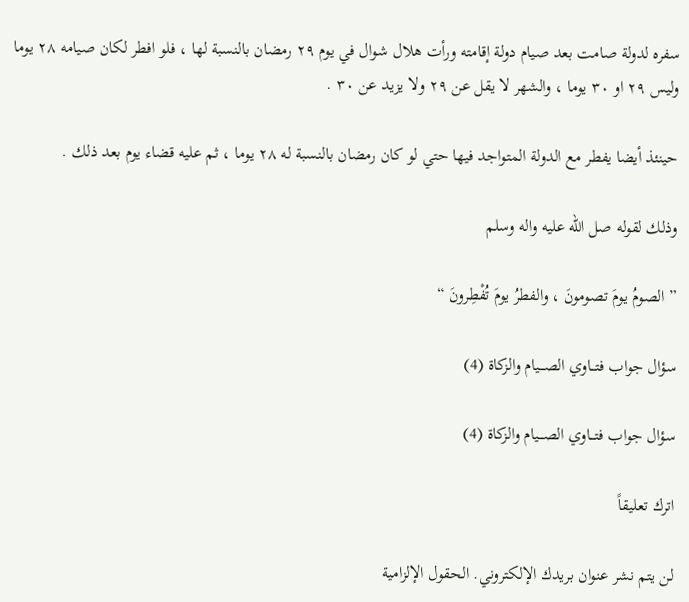سفره لدولة صامت بعد صيام دولة إقامته ورأت هلال شوال في يوم ٢٩ رمضان بالنسبة لها ، فلو افطر لكان صيامه ٢٨ يوما وليس ٢٩ او ٣٠ يوما ، والشهر لا يقل عن ٢٩ ولا يزيد عن ٣٠ .

حينئذ أيضا يفطر مع الدولة المتواجد فيها حتي لو كان رمضان بالنسبة له ٢٨ يوما ، ثم عليه قضاء يوم بعد ذلك .

وذلك لقوله صل الله عليه واله وسلم

” الصومُ يومَ تصومونَ ، والفطرُ يومَ تُفْطِرونَ “

سؤال جواب فتـــاوي الصـــيام والزكاة (4)

سؤال جواب فتـــاوي الصـــيام والزكاة (4)

اترك تعليقاً

لن يتم نشر عنوان بريدك الإلكتروني. الحقول الإلزامية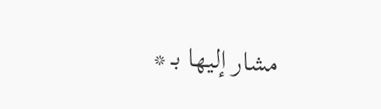مشار إليها بـ *